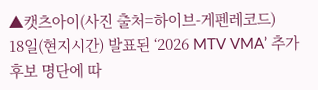▲캣츠아이(사진 출처=하이브-게펜레코드)
18일(현지시간) 발표된 ‘2026 MTV VMA’ 추가 후보 명단에 따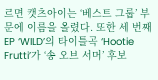르면 캣츠아이는 ‘베스트 그룹’ 부문에 이름을 올렸다. 또한 세 번째 EP ‘WILD’의 타이틀곡 ‘Hootie Frutti’가 ‘송 오브 서머’ 후보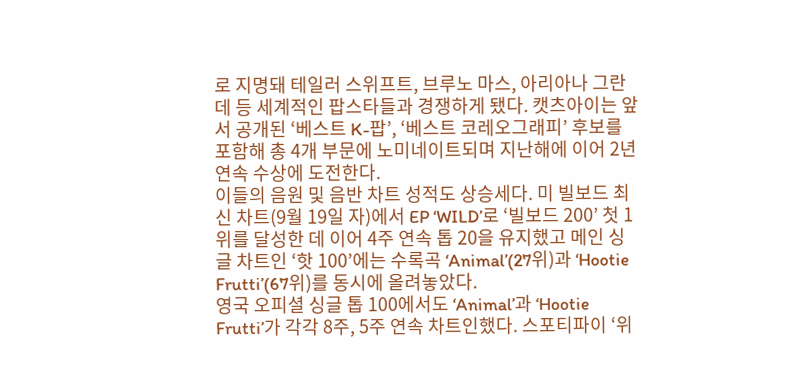로 지명돼 테일러 스위프트, 브루노 마스, 아리아나 그란데 등 세계적인 팝스타들과 경쟁하게 됐다. 캣츠아이는 앞서 공개된 ‘베스트 K-팝’, ‘베스트 코레오그래피’ 후보를 포함해 총 4개 부문에 노미네이트되며 지난해에 이어 2년 연속 수상에 도전한다.
이들의 음원 및 음반 차트 성적도 상승세다. 미 빌보드 최신 차트(9월 19일 자)에서 EP ‘WILD’로 ‘빌보드 200’ 첫 1위를 달성한 데 이어 4주 연속 톱 20을 유지했고 메인 싱글 차트인 ‘핫 100’에는 수록곡 ‘Animal’(27위)과 ‘Hootie Frutti’(67위)를 동시에 올려놓았다.
영국 오피셜 싱글 톱 100에서도 ‘Animal’과 ‘Hootie Frutti’가 각각 8주, 5주 연속 차트인했다. 스포티파이 ‘위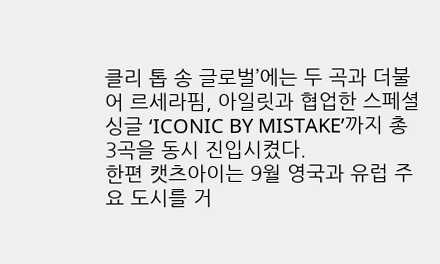클리 톱 송 글로벌’에는 두 곡과 더불어 르세라핌, 아일릿과 협업한 스페셜 싱글 ‘ICONIC BY MISTAKE’까지 총 3곡을 동시 진입시켰다.
한편 캣츠아이는 9월 영국과 유럽 주요 도시를 거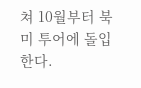쳐 10월부터 북미 투어에 돌입한다.